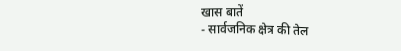खास बातें
- सार्वजनिक क्षेत्र की तेल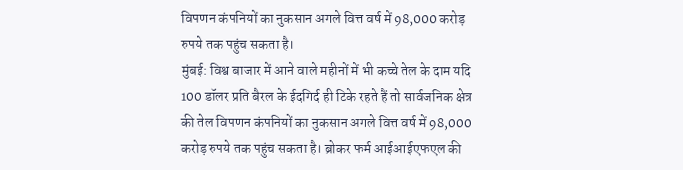विपणन कंपनियों का नुकसान अगले वित्त वर्ष में 98,000 करोड़ रुपये तक पहुंच सकता है।
मुंबई: विश्व बाजार में आने वाले महीनों में भी कच्चे तेल के दाम यदि 100 डॉलर प्रति बैरल के ईदगिर्द ही टिके रहते हैं तो सार्वजनिक क्षेत्र की तेल विपणन कंपनियों का नुकसान अगले वित्त वर्ष में 98,000 करोड़ रुपये तक पहुंच सकता है। ब्रोकर फर्म आईआईएफएल की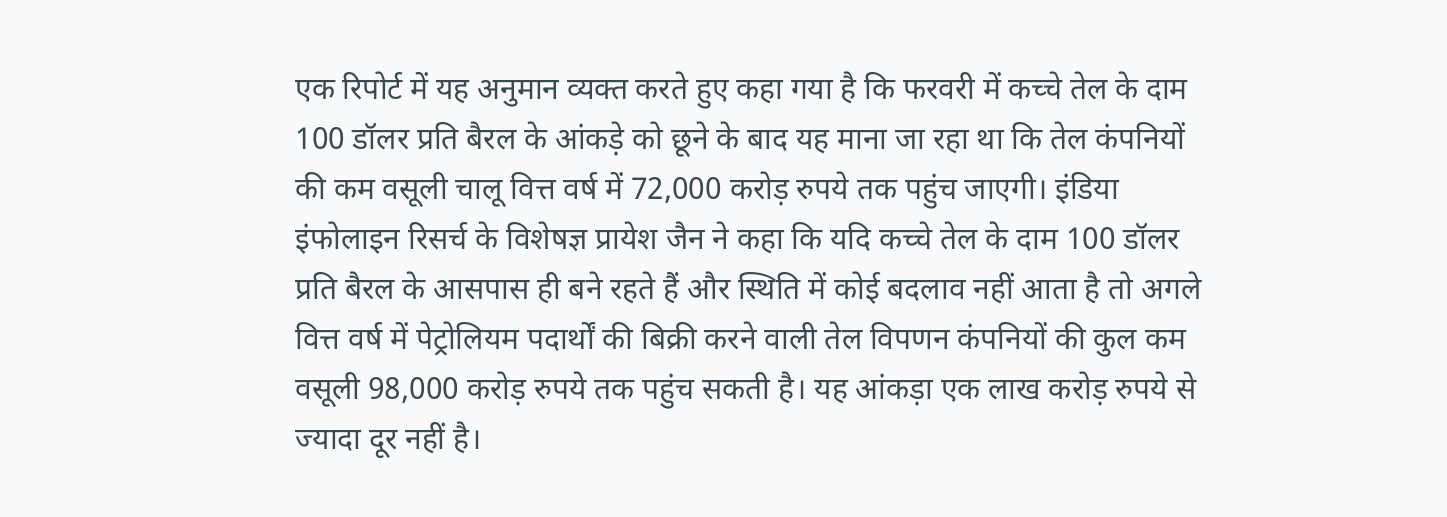एक रिपोर्ट में यह अनुमान व्यक्त करते हुए कहा गया है कि फरवरी में कच्चे तेल के दाम 100 डॉलर प्रति बैरल के आंकड़े को छूने के बाद यह माना जा रहा था कि तेल कंपनियों की कम वसूली चालू वित्त वर्ष में 72,000 करोड़ रुपये तक पहुंच जाएगी। इंडिया इंफोलाइन रिसर्च के विशेषज्ञ प्रायेश जैन ने कहा कि यदि कच्चे तेल के दाम 100 डॉलर प्रति बैरल के आसपास ही बने रहते हैं और स्थिति में कोई बदलाव नहीं आता है तो अगले वित्त वर्ष में पेट्रोलियम पदार्थों की बिक्री करने वाली तेल विपणन कंपनियों की कुल कम वसूली 98,000 करोड़ रुपये तक पहुंच सकती है। यह आंकड़ा एक लाख करोड़ रुपये से ज्यादा दूर नहीं है।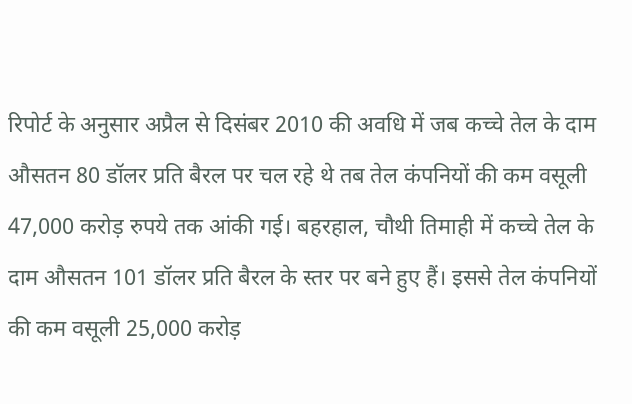रिपोर्ट के अनुसार अप्रैल से दिसंबर 2010 की अवधि में जब कच्चे तेल के दाम औसतन 80 डॉलर प्रति बैरल पर चल रहे थे तब तेल कंपनियों की कम वसूली 47,000 करोड़ रुपये तक आंकी गई। बहरहाल, चौथी तिमाही में कच्चे तेल के दाम औसतन 101 डॉलर प्रति बैरल के स्तर पर बने हुए हैं। इससे तेल कंपनियों की कम वसूली 25,000 करोड़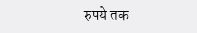रुपये तक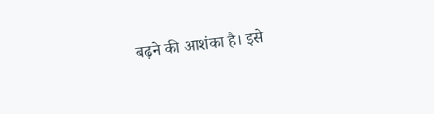बढ़ने की आशंका है। इसे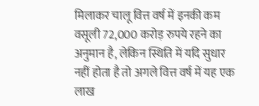मिलाकर चालू वित्त वर्ष में इनकी कम वसूली 72,000 करोड़ रुपये रहने का अनुमान है, लेकिन स्थिति में यदि सुधार नहीं होता है तो अगले वित्त वर्ष में यह एक लाख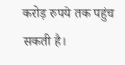करोड़ रुपये तक पहुंच सकती है।